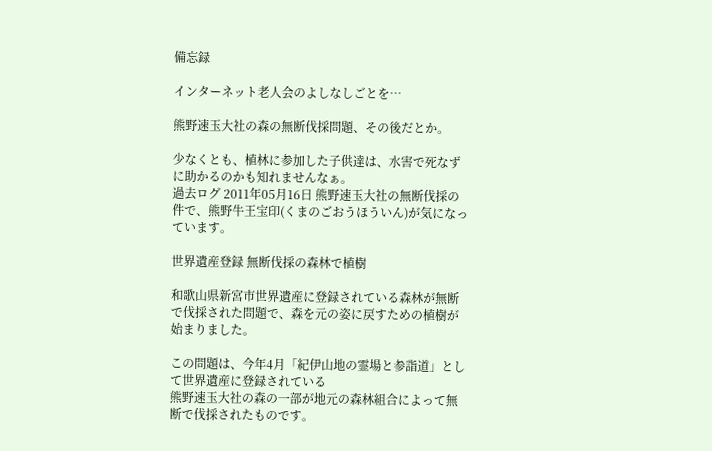備忘録

インターネット老人会のよしなしごとを…

熊野速玉大社の森の無断伐採問題、その後だとか。

少なくとも、植林に参加した子供達は、水害で死なずに助かるのかも知れませんなぁ。
過去ログ 2011年05月16日 熊野速玉大社の無断伐採の件で、熊野牛王宝印(くまのごおうほういん)が気になっています。

世界遺産登録 無断伐採の森林で植樹

和歌山県新宮市世界遺産に登録されている森林が無断で伐採された問題で、森を元の姿に戻すための植樹が始まりました。

この問題は、今年4月「紀伊山地の霊場と参詣道」として世界遺産に登録されている
熊野速玉大社の森の一部が地元の森林組合によって無断で伐採されたものです。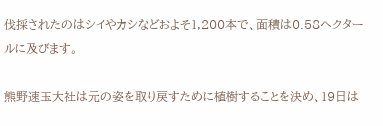伐採されたのはシイやカシなどおよそ1,200本で、面積は0.58ヘクタールに及びます。

熊野速玉大社は元の姿を取り戻すために植樹することを決め、19日は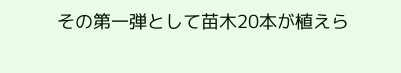その第一弾として苗木20本が植えら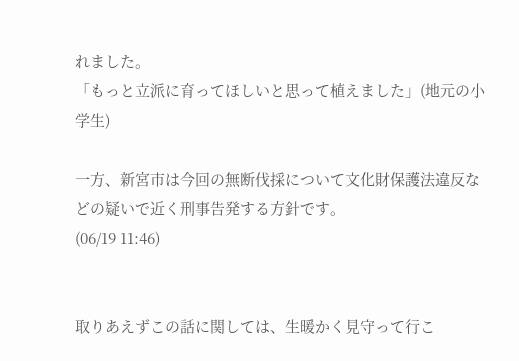れました。
「もっと立派に育ってほしいと思って植えました」(地元の小学生)

一方、新宮市は今回の無断伐採について文化財保護法違反などの疑いで近く刑事告発する方針です。
(06/19 11:46)


取りあえずこの話に関しては、生暖かく見守って行こ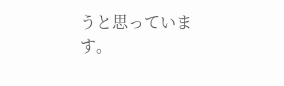うと思っています。